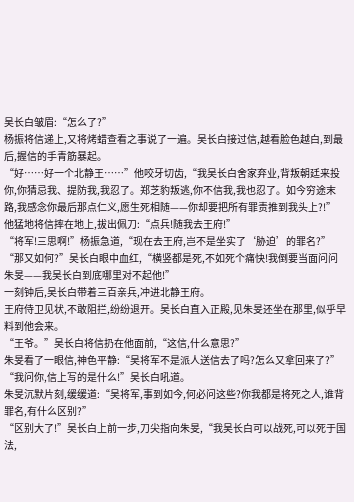吴长白皱眉:“怎么了?”
杨振将信递上,又将烤蜡查看之事说了一遍。吴长白接过信,越看脸色越白,到最后,握信的手青筋暴起。
“好……好一个北静王……”他咬牙切齿,“我吴长白舍家弃业,背叛朝廷来投你,你猜忌我、提防我,我忍了。郑芝豹叛逃,你不信我,我也忍了。如今穷途末路,我感念你最后那点仁义,愿生死相随——你却要把所有罪责推到我头上?!”
他猛地将信摔在地上,拔出佩刀:“点兵!随我去王府!”
“将军!三思啊!”杨振急道,“现在去王府,岂不是坐实了‘胁迫’的罪名?”
“那又如何?”吴长白眼中血红,“横竖都是死,不如死个痛快!我倒要当面问问朱旻——我吴长白到底哪里对不起他!”
一刻钟后,吴长白带着三百亲兵,冲进北静王府。
王府侍卫见状,不敢阻拦,纷纷退开。吴长白直入正殿,见朱旻还坐在那里,似乎早料到他会来。
“王爷。”吴长白将信扔在他面前,“这信,什么意思?”
朱旻看了一眼信,神色平静:“吴将军不是派人送信去了吗?怎么又拿回来了?”
“我问你,信上写的是什么!”吴长白吼道。
朱旻沉默片刻,缓缓道:“吴将军,事到如今,何必问这些?你我都是将死之人,谁背罪名,有什么区别?”
“区别大了!”吴长白上前一步,刀尖指向朱旻,“我吴长白可以战死,可以死于国法,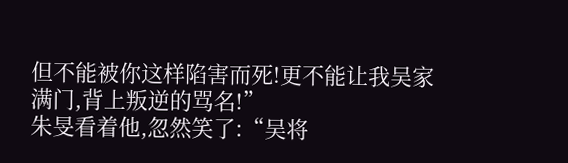但不能被你这样陷害而死!更不能让我吴家满门,背上叛逆的骂名!”
朱旻看着他,忽然笑了:“吴将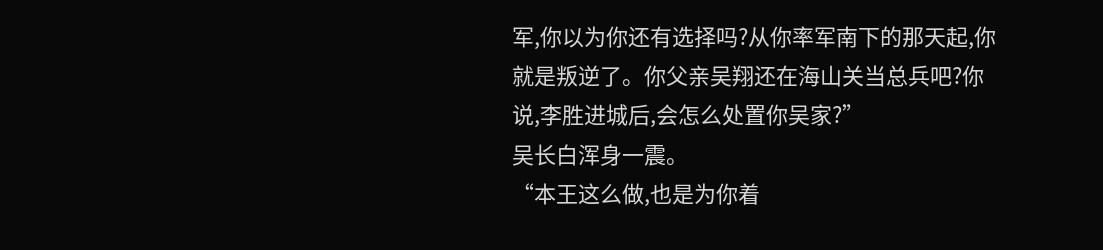军,你以为你还有选择吗?从你率军南下的那天起,你就是叛逆了。你父亲吴翔还在海山关当总兵吧?你说,李胜进城后,会怎么处置你吴家?”
吴长白浑身一震。
“本王这么做,也是为你着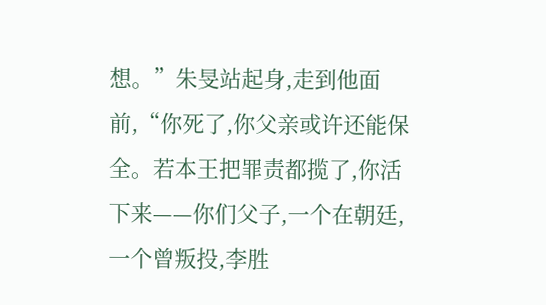想。”朱旻站起身,走到他面前,“你死了,你父亲或许还能保全。若本王把罪责都揽了,你活下来——你们父子,一个在朝廷,一个曾叛投,李胜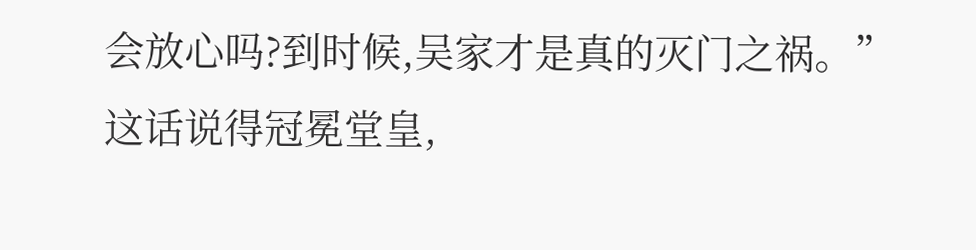会放心吗?到时候,吴家才是真的灭门之祸。”
这话说得冠冕堂皇,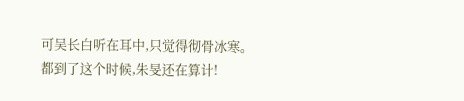可吴长白听在耳中,只觉得彻骨冰寒。
都到了这个时候,朱旻还在算计!